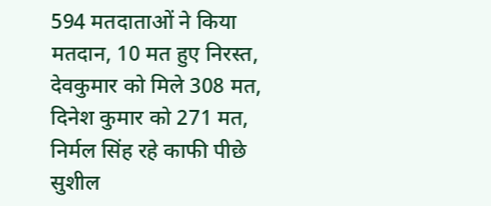594 मतदाताओं ने किया मतदान, 10 मत हुए निरस्त, देवकुमार को मिले 308 मत, दिनेश कुमार को 271 मत, निर्मल सिंह रहे काफी पीछे
सुशील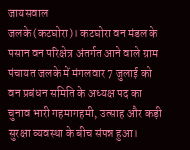जायसवाल
जलके (कटघोरा)। कटघोरा वन मंडल के पसान वन परिक्षेत्र अंतर्गत आने वाले ग्राम पंचायत जलके में मंगलवार 7 जुलाई को वन प्रबंधन समिति के अध्यक्ष पद का चुनाव भारी गहमागहमी, उत्साह और कड़ी सुरक्षा व्यवस्था के बीच संपन्न हुआ।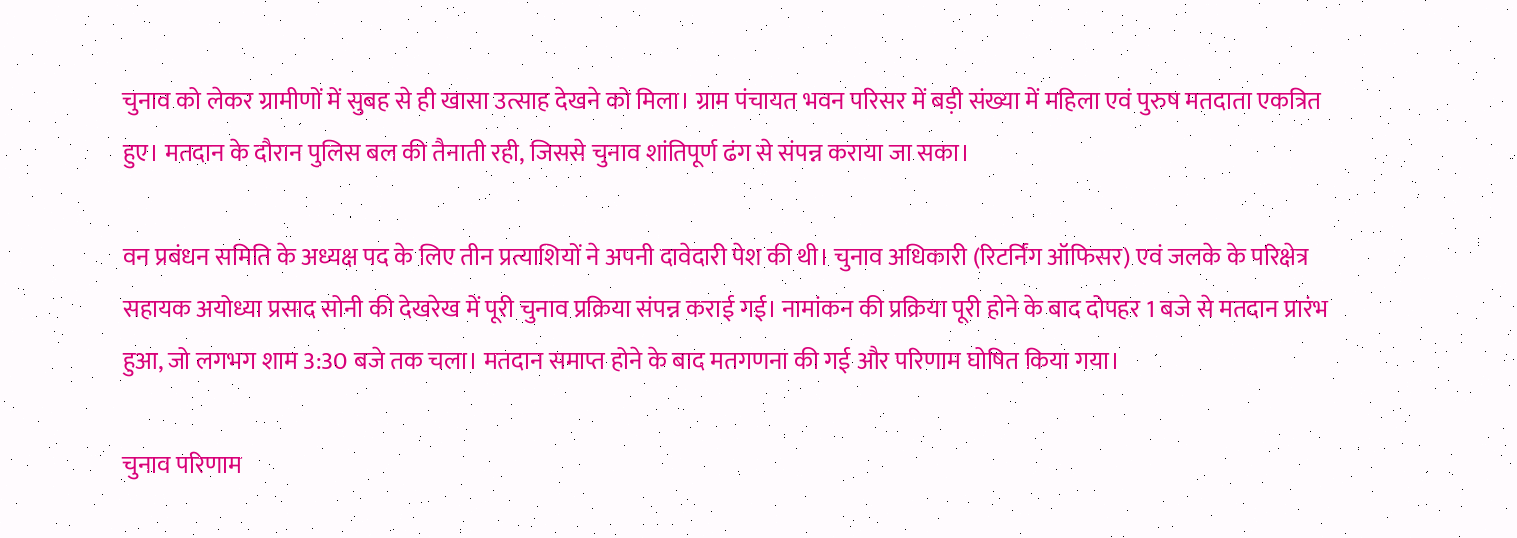चुनाव को लेकर ग्रामीणों में सुबह से ही खासा उत्साह देखने को मिला। ग्राम पंचायत भवन परिसर में बड़ी संख्या में महिला एवं पुरुष मतदाता एकत्रित हुए। मतदान के दौरान पुलिस बल की तैनाती रही, जिससे चुनाव शांतिपूर्ण ढंग से संपन्न कराया जा सका।

वन प्रबंधन समिति के अध्यक्ष पद के लिए तीन प्रत्याशियों ने अपनी दावेदारी पेश की थी। चुनाव अधिकारी (रिटर्निंग ऑफिसर) एवं जलके के परिक्षेत्र सहायक अयोध्या प्रसाद सोनी की देखरेख में पूरी चुनाव प्रक्रिया संपन्न कराई गई। नामांकन की प्रक्रिया पूरी होने के बाद दोपहर 1 बजे से मतदान प्रारंभ हुआ, जो लगभग शाम 3:30 बजे तक चला। मतदान समाप्त होने के बाद मतगणना की गई और परिणाम घोषित किया गया।

चुनाव परिणाम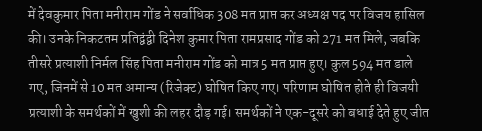में देवकुमार पिता मनीराम गोंड ने सर्वाधिक 308 मत प्राप्त कर अध्यक्ष पद पर विजय हासिल की। उनके निकटतम प्रतिद्वंद्वी दिनेश कुमार पिता रामप्रसाद गोंड को 271 मत मिले, जबकि तीसरे प्रत्याशी निर्मल सिंह पिता मनीराम गोंड को मात्र 5 मत प्राप्त हुए। कुल 594 मत डाले गए, जिनमें से 10 मत अमान्य (रिजेक्ट) घोषित किए गए। परिणाम घोषित होते ही विजयी प्रत्याशी के समर्थकों में खुशी की लहर दौड़ गई। समर्थकों ने एक-दूसरे को बधाई देते हुए जीत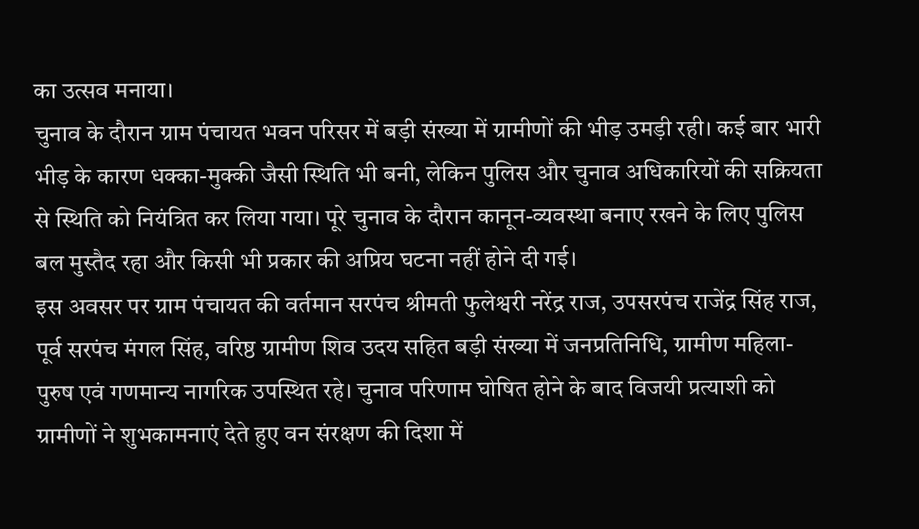का उत्सव मनाया।
चुनाव के दौरान ग्राम पंचायत भवन परिसर में बड़ी संख्या में ग्रामीणों की भीड़ उमड़ी रही। कई बार भारी भीड़ के कारण धक्का-मुक्की जैसी स्थिति भी बनी, लेकिन पुलिस और चुनाव अधिकारियों की सक्रियता से स्थिति को नियंत्रित कर लिया गया। पूरे चुनाव के दौरान कानून-व्यवस्था बनाए रखने के लिए पुलिस बल मुस्तैद रहा और किसी भी प्रकार की अप्रिय घटना नहीं होने दी गई।
इस अवसर पर ग्राम पंचायत की वर्तमान सरपंच श्रीमती फुलेश्वरी नरेंद्र राज, उपसरपंच राजेंद्र सिंह राज, पूर्व सरपंच मंगल सिंह, वरिष्ठ ग्रामीण शिव उदय सहित बड़ी संख्या में जनप्रतिनिधि, ग्रामीण महिला-पुरुष एवं गणमान्य नागरिक उपस्थित रहे। चुनाव परिणाम घोषित होने के बाद विजयी प्रत्याशी को ग्रामीणों ने शुभकामनाएं देते हुए वन संरक्षण की दिशा में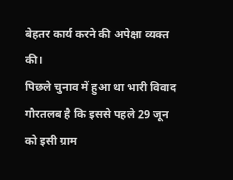बेहतर कार्य करने की अपेक्षा व्यक्त की।
पिछले चुनाव में हुआ था भारी विवाद
गौरतलब है कि इससे पहले 29 जून को इसी ग्राम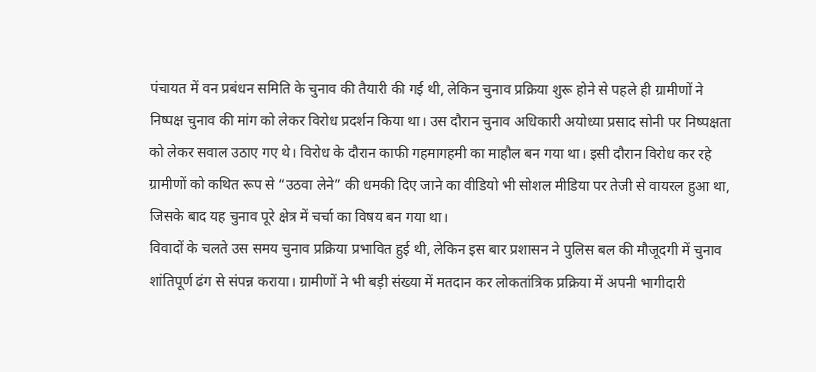पंचायत में वन प्रबंधन समिति के चुनाव की तैयारी की गई थी, लेकिन चुनाव प्रक्रिया शुरू होने से पहले ही ग्रामीणों ने निष्पक्ष चुनाव की मांग को लेकर विरोध प्रदर्शन किया था। उस दौरान चुनाव अधिकारी अयोध्या प्रसाद सोनी पर निष्पक्षता को लेकर सवाल उठाए गए थे। विरोध के दौरान काफी गहमागहमी का माहौल बन गया था। इसी दौरान विरोध कर रहे ग्रामीणों को कथित रूप से “उठवा लेने” की धमकी दिए जाने का वीडियो भी सोशल मीडिया पर तेजी से वायरल हुआ था, जिसके बाद यह चुनाव पूरे क्षेत्र में चर्चा का विषय बन गया था।
विवादों के चलते उस समय चुनाव प्रक्रिया प्रभावित हुई थी, लेकिन इस बार प्रशासन ने पुलिस बल की मौजूदगी में चुनाव शांतिपूर्ण ढंग से संपन्न कराया। ग्रामीणों ने भी बड़ी संख्या में मतदान कर लोकतांत्रिक प्रक्रिया में अपनी भागीदारी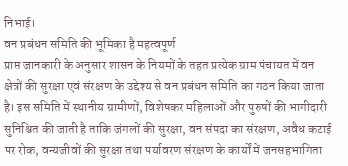निभाई।
वन प्रबंधन समिति की भूमिका है महत्वपूर्ण
प्राप्त जानकारी के अनुसार शासन के नियमों के तहत प्रत्येक ग्राम पंचायत में वन क्षेत्रों की सुरक्षा एवं संरक्षण के उद्देश्य से वन प्रबंधन समिति का गठन किया जाता है। इस समिति में स्थानीय ग्रामीणों, विशेषकर महिलाओं और पुरुषों की भागीदारी सुनिश्चित की जाती है ताकि जंगलों की सुरक्षा, वन संपदा का संरक्षण, अवैध कटाई पर रोक, वन्यजीवों की सुरक्षा तथा पर्यावरण संरक्षण के कार्यों में जनसहभागिता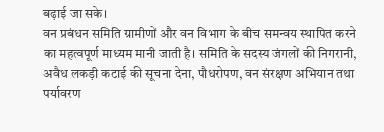बढ़ाई जा सके।
वन प्रबंधन समिति ग्रामीणों और वन विभाग के बीच समन्वय स्थापित करने का महत्वपूर्ण माध्यम मानी जाती है। समिति के सदस्य जंगलों की निगरानी, अवैध लकड़ी कटाई की सूचना देना, पौधरोपण, वन संरक्षण अभियान तथा पर्यावरण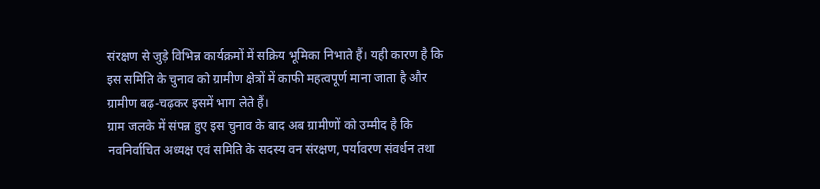संरक्षण से जुड़े विभिन्न कार्यक्रमों में सक्रिय भूमिका निभाते हैं। यही कारण है कि इस समिति के चुनाव को ग्रामीण क्षेत्रों में काफी महत्वपूर्ण माना जाता है और ग्रामीण बढ़-चढ़कर इसमें भाग लेते हैं।
ग्राम जलके में संपन्न हुए इस चुनाव के बाद अब ग्रामीणों को उम्मीद है कि नवनिर्वाचित अध्यक्ष एवं समिति के सदस्य वन संरक्षण, पर्यावरण संवर्धन तथा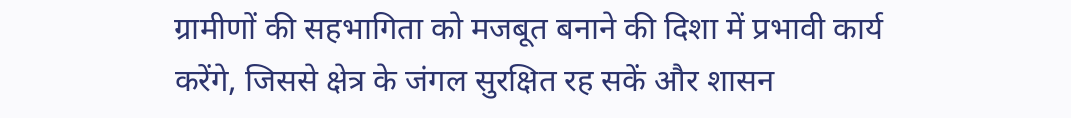ग्रामीणों की सहभागिता को मजबूत बनाने की दिशा में प्रभावी कार्य करेंगे, जिससे क्षेत्र के जंगल सुरक्षित रह सकें और शासन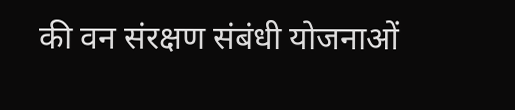की वन संरक्षण संबंधी योजनाओं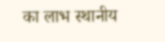का लाभ स्थानीय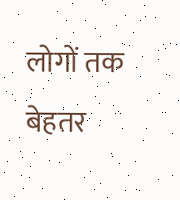लोगों तक बेहतर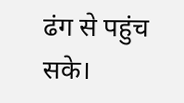ढंग से पहुंच सके।